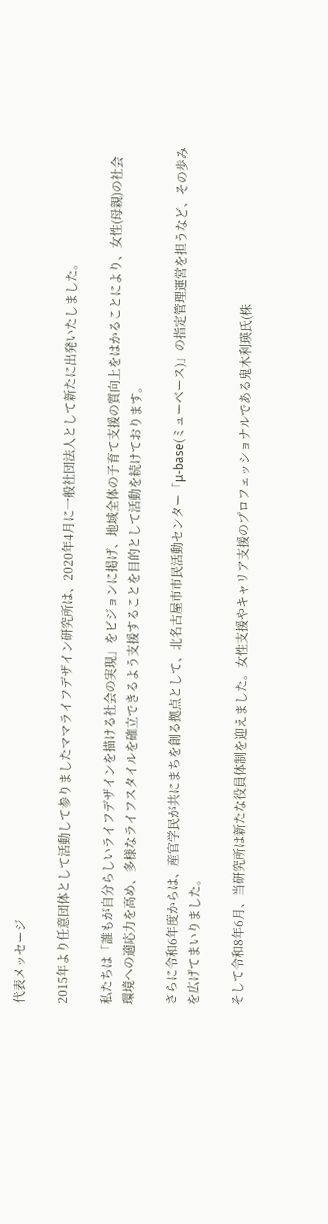代表メッセージ

2015年より任意団体として活動して参りましたママライフデザイン研究所は、2020年4月に一般社団法人として新たに出発いたしました。

私たちは「誰もが自分らしいライフデザインを描ける社会の実現」をビジョンに掲げ、地域全体の子育て支援の質向上をはかることにより、女性(母親)の社会環境への適応力を高め、多様なライフスタイルを確立できるよう支援することを目的として活動を続けております。

さらに令和6年度からは、産官学民が共にまちを創る拠点として、北名古屋市市民活動センター「μ-base(ミューベース)」の指定管理運営を担うなど、その歩みを広げてまいりました。

そして令和8年6月、当研究所は新たな役員体制を迎えました。女性支援やキャリア支援のプロフェッショナルである鬼木利瑛氏(株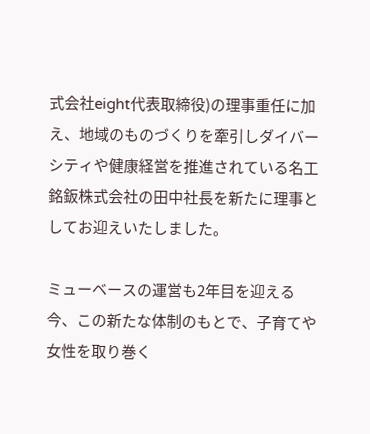式会社eight代表取締役)の理事重任に加え、地域のものづくりを牽引しダイバーシティや健康経営を推進されている名工銘鈑株式会社の田中社長を新たに理事としてお迎えいたしました。

ミューベースの運営も2年目を迎える今、この新たな体制のもとで、子育てや女性を取り巻く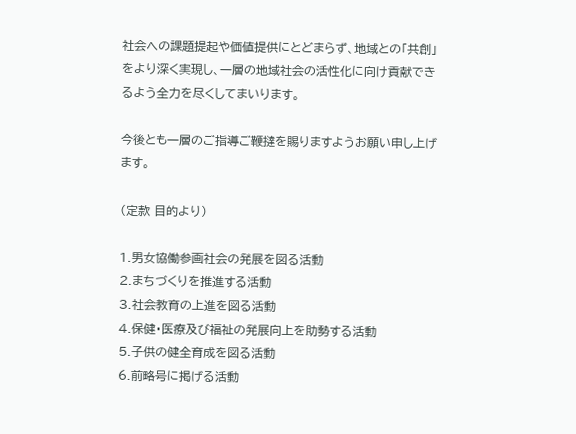社会への課題提起や価値提供にとどまらず、地域との「共創」をより深く実現し、一層の地域社会の活性化に向け貢献できるよう全力を尽くしてまいります。

今後とも一層のご指導ご鞭撻を賜りますようお願い申し上げます。

(定款 目的より)

1.男女協働参画社会の発展を図る活動
2.まちづくりを推進する活動
3.社会教育の上進を図る活動
4.保健・医療及び福祉の発展向上を助勢する活動
5.子供の健全育成を図る活動
6.前略号に掲げる活動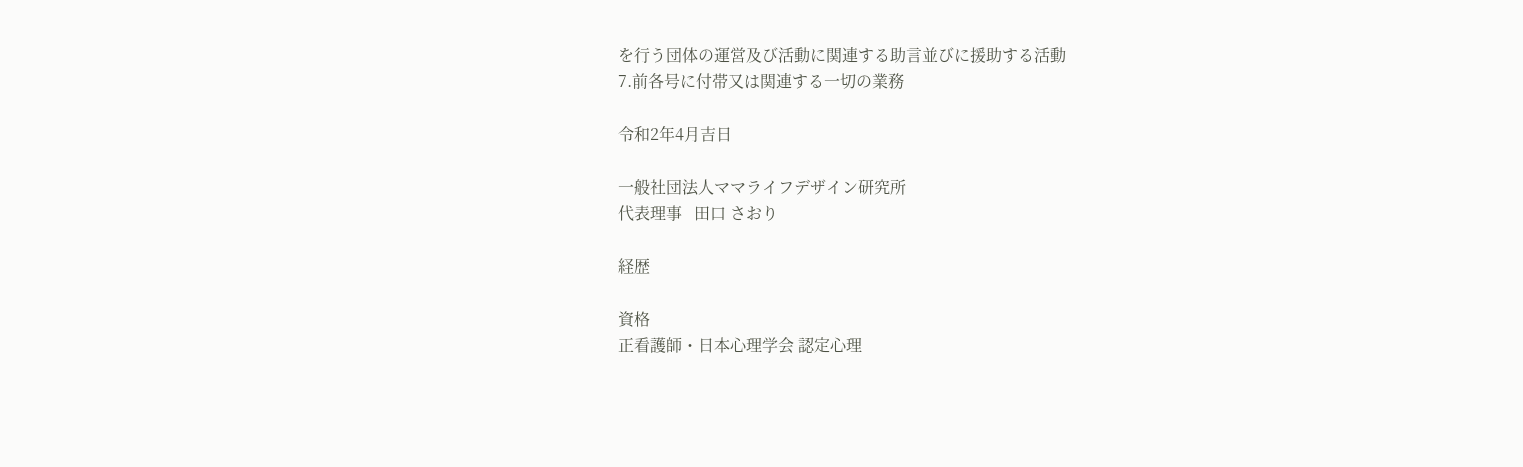を行う団体の運営及び活動に関連する助言並びに援助する活動
7.前各号に付帯又は関連する一切の業務

令和2年4月吉日

一般社団法人ママライフデザイン研究所
代表理事   田口 さおり

経歴

資格
正看護師・日本心理学会 認定心理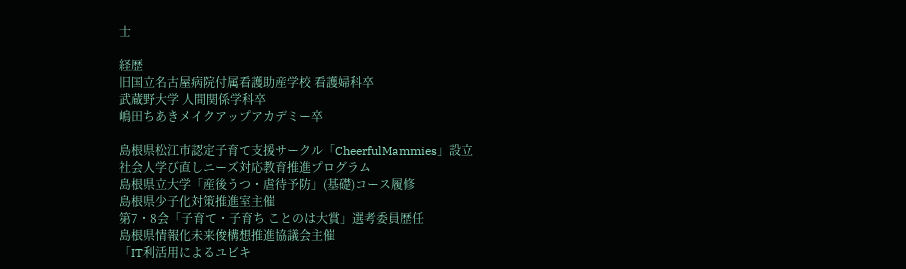士

経歴
旧国立名古屋病院付属看護助産学校 看護婦科卒
武蔵野大学 人間関係学科卒
嶋田ちあきメイクアップアカデミー卒

島根県松江市認定子育て支援サークル「CheerfulMammies」設立
社会人学び直しニーズ対応教育推進プログラム
島根県立大学「産後うつ・虐待予防」(基礎)コース履修
島根県少子化対策推進室主催
第7・8会「子育て・子育ち ことのは大賞」選考委員歴任
島根県情報化未来俊構想推進協議会主催
「IT利活用によるユビキ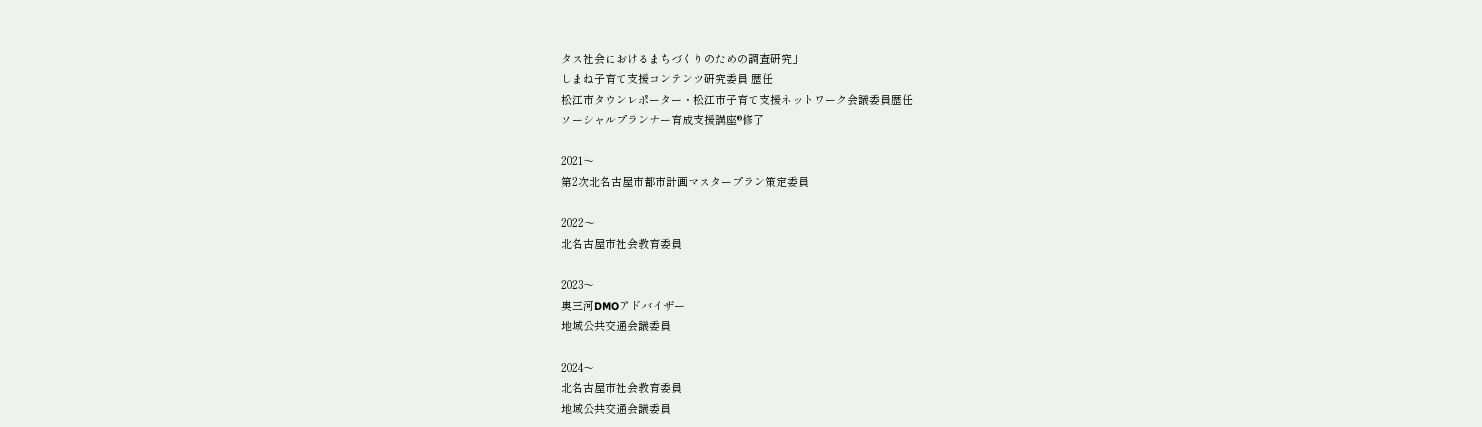タス社会におけるまちづくりのための調査研究」
しまね子育て支援コンテンツ研究委員 歴任
松江市タウンレポーター・松江市子育て支援ネットワーク会議委員歴任
ソーシャルプランナー育成支援講座®修了

2021〜
第2次北名古屋市都市計画マスタープラン策定委員

2022〜
北名古屋市社会教育委員

2023〜
奥三河DMOアドバイザー
地域公共交通会議委員

2024〜
北名古屋市社会教育委員
地域公共交通会議委員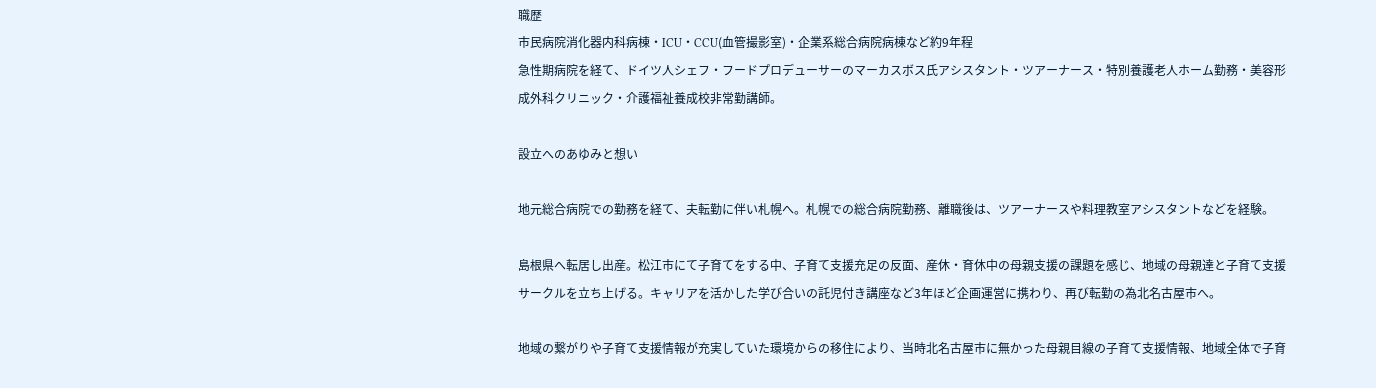職歴
市民病院消化器内科病棟・ICU・CCU(血管撮影室)・企業系総合病院病棟など約9年程
急性期病院を経て、ドイツ人シェフ・フードプロデューサーのマーカスボス氏アシスタント・ツアーナース・特別養護老人ホーム勤務・美容形成外科クリニック・介護福祉養成校非常勤講師。

設立へのあゆみと想い

地元総合病院での勤務を経て、夫転勤に伴い札幌へ。札幌での総合病院勤務、離職後は、ツアーナースや料理教室アシスタントなどを経験。

島根県へ転居し出産。松江市にて子育てをする中、子育て支援充足の反面、産休・育休中の母親支援の課題を感じ、地域の母親達と子育て支援サークルを立ち上げる。キャリアを活かした学び合いの託児付き講座など3年ほど企画運営に携わり、再び転勤の為北名古屋市へ。

地域の繋がりや子育て支援情報が充実していた環境からの移住により、当時北名古屋市に無かった母親目線の子育て支援情報、地域全体で子育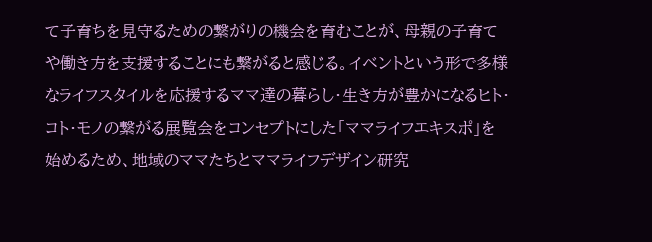て子育ちを見守るための繋がりの機会を育むことが、母親の子育てや働き方を支援することにも繋がると感じる。イベントという形で多様なライフスタイルを応援するママ達の暮らし・生き方が豊かになるヒト・コト・モノの繋がる展覧会をコンセプトにした「ママライフエキスポ」を始めるため、地域のママたちとママライフデザイン研究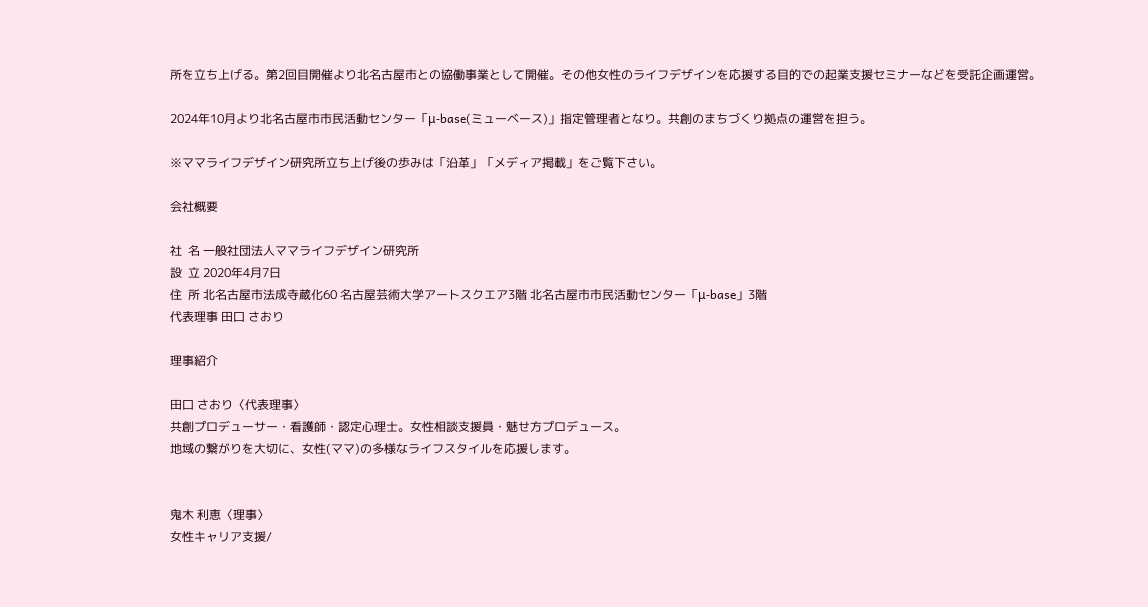所を立ち上げる。第2回目開催より北名古屋市との協働事業として開催。その他女性のライフデザインを応援する目的での起業支援セミナーなどを受託企画運営。

2024年10月より北名古屋市市民活動センター「μ-base(ミューベース)」指定管理者となり。共創のまちづくり拠点の運営を担う。

※ママライフデザイン研究所立ち上げ後の歩みは「沿革」「メディア掲載」をご覧下さい。

会社概要

社  名 一般社団法人ママライフデザイン研究所
設  立 2020年4月7日
住  所 北名古屋市法成寺蔵化60 名古屋芸術大学アートスクエア3階 北名古屋市市民活動センター「μ-base」3階
代表理事 田口 さおり

理事紹介

田口 さおり〈代表理事〉
共創プロデューサー・看護師・認定心理士。女性相談支援員・魅せ方プロデュース。
地域の繋がりを大切に、女性(ママ)の多様なライフスタイルを応援します。


鬼木 利恵〈理事〉
女性キャリア支援/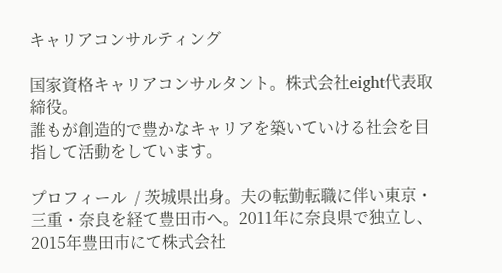キャリアコンサルティング

国家資格キャリアコンサルタント。株式会社eight代表取締役。
誰もが創造的で豊かなキャリアを築いていける社会を目指して活動をしています。

プロフィール  / 茨城県出身。夫の転勤転職に伴い東京・三重・奈良を経て豊田市へ。2011年に奈良県で独立し、2015年豊田市にて株式会社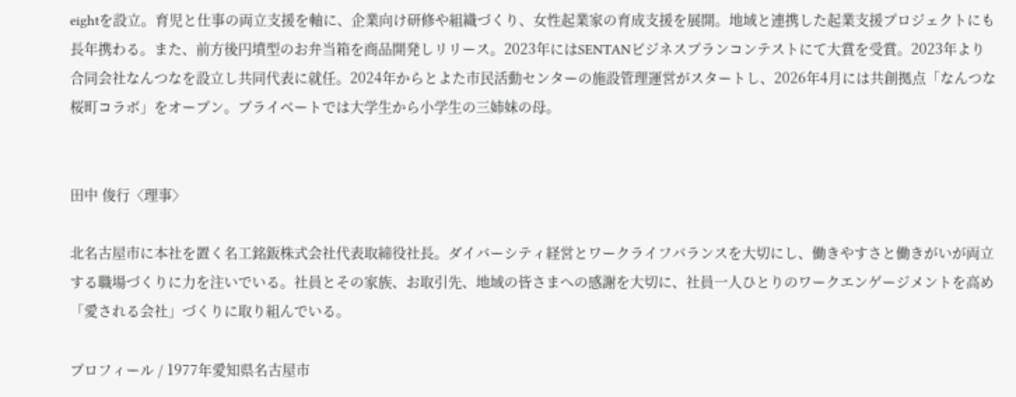eightを設立。育児と仕事の両立支援を軸に、企業向け研修や組織づくり、女性起業家の育成支援を展開。地域と連携した起業支援プロジェクトにも長年携わる。また、前方後円墳型のお弁当箱を商品開発しリリース。2023年にはSENTANビジネスプランコンテストにて大賞を受賞。2023年より合同会社なんつなを設立し共同代表に就任。2024年からとよた市民活動センターの施設管理運営がスタートし、2026年4月には共創拠点「なんつな桜町コラボ」をオープン。プライベートでは大学生から小学生の三姉妹の母。


田中 俊行〈理事〉

北名古屋市に本社を置く名工銘鈑株式会社代表取締役社長。ダイバーシティ経営とワークライフバランスを大切にし、働きやすさと働きがいが両立する職場づくりに力を注いでいる。社員とその家族、お取引先、地域の皆さまへの感謝を大切に、社員一人ひとりのワークエンゲージメントを高め「愛される会社」づくりに取り組んでいる。

プロフィール / 1977年愛知県名古屋市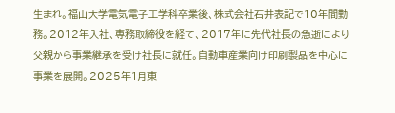生まれ。福山大学電気電子工学科卒業後、株式会社石井表記で10年間勤務。2012年入社、専務取締役を経て、2017年に先代社長の急逝により父親から事業継承を受け社長に就任。自動車産業向け印刷製品を中心に事業を展開。2025年1月東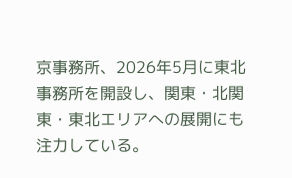京事務所、2026年5月に東北事務所を開設し、関東・北関東・東北エリアへの展開にも注力している。